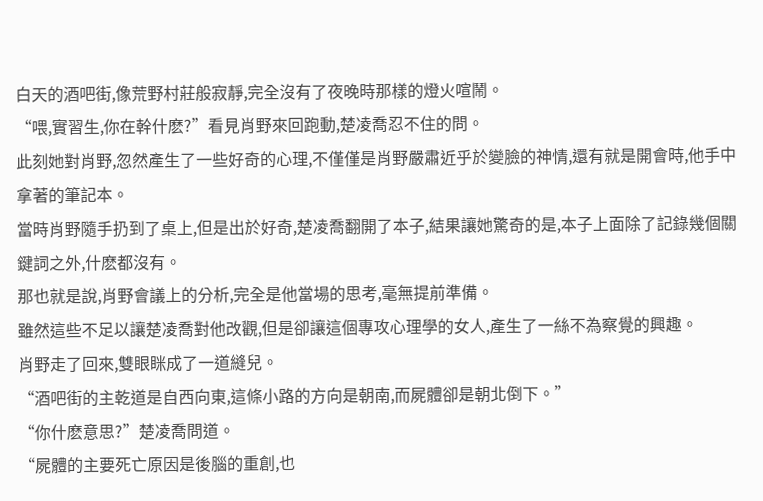白天的酒吧街,像荒野村莊般寂靜,完全沒有了夜晚時那樣的燈火喧鬧。
“喂,實習生,你在幹什麽?”看見肖野來回跑動,楚凌喬忍不住的問。
此刻她對肖野,忽然產生了一些好奇的心理,不僅僅是肖野嚴肅近乎於變臉的神情,還有就是開會時,他手中拿著的筆記本。
當時肖野隨手扔到了桌上,但是出於好奇,楚凌喬翻開了本子,結果讓她驚奇的是,本子上面除了記錄幾個關鍵詞之外,什麽都沒有。
那也就是說,肖野會議上的分析,完全是他當場的思考,毫無提前準備。
雖然這些不足以讓楚凌喬對他改觀,但是卻讓這個專攻心理學的女人,產生了一絲不為察覺的興趣。
肖野走了回來,雙眼眯成了一道縫兒。
“酒吧街的主乾道是自西向東,這條小路的方向是朝南,而屍體卻是朝北倒下。”
“你什麽意思?”楚凌喬問道。
“屍體的主要死亡原因是後腦的重創,也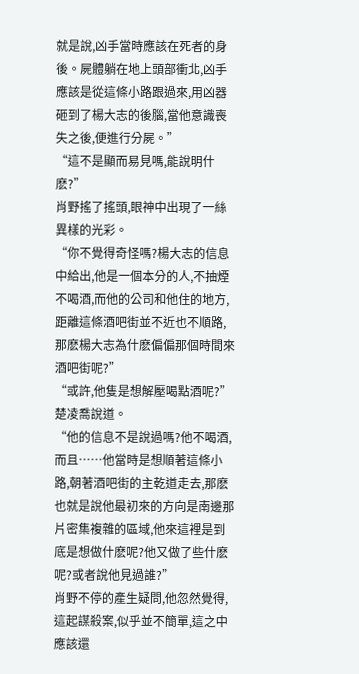就是說,凶手當時應該在死者的身後。屍體躺在地上頭部衝北,凶手應該是從這條小路跟過來,用凶器砸到了楊大志的後腦,當他意識喪失之後,便進行分屍。”
“這不是顯而易見嗎,能說明什麽?”
肖野搖了搖頭,眼神中出現了一絲異樣的光彩。
“你不覺得奇怪嗎?楊大志的信息中給出,他是一個本分的人,不抽煙不喝酒,而他的公司和他住的地方,距離這條酒吧街並不近也不順路,那麽楊大志為什麽偏偏那個時間來酒吧街呢?”
“或許,他隻是想解壓喝點酒呢?”楚凌喬說道。
“他的信息不是說過嗎?他不喝酒,而且……他當時是想順著這條小路,朝著酒吧街的主乾道走去,那麽也就是說他最初來的方向是南邊那片密集複雜的區域,他來這裡是到底是想做什麽呢?他又做了些什麽呢?或者說他見過誰?”
肖野不停的產生疑問,他忽然覺得,這起謀殺案,似乎並不簡單,這之中應該還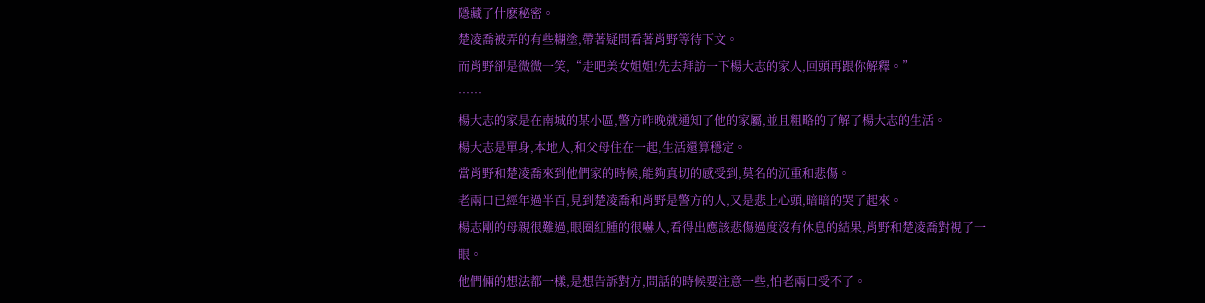隱藏了什麽秘密。
楚凌喬被弄的有些糊塗,帶著疑問看著肖野等待下文。
而肖野卻是微微一笑,“走吧美女姐姐!先去拜訪一下楊大志的家人,回頭再跟你解釋。”
……
楊大志的家是在南城的某小區,警方昨晚就通知了他的家屬,並且粗略的了解了楊大志的生活。
楊大志是單身,本地人,和父母住在一起,生活還算穩定。
當肖野和楚凌喬來到他們家的時候,能夠真切的感受到,莫名的沉重和悲傷。
老兩口已經年過半百,見到楚凌喬和肖野是警方的人,又是悲上心頭,暗暗的哭了起來。
楊志剛的母親很難過,眼圈紅腫的很嚇人,看得出應該悲傷過度沒有休息的結果,肖野和楚凌喬對視了一眼。
他們倆的想法都一樣,是想告訴對方,問話的時候要注意一些,怕老兩口受不了。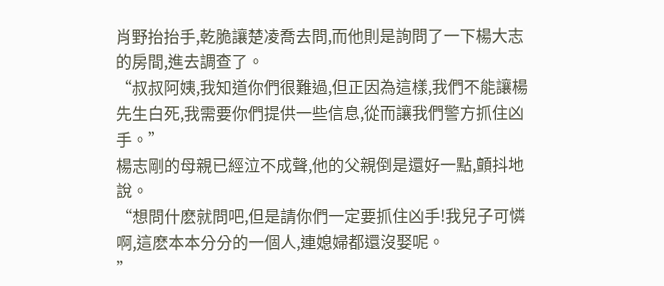肖野抬抬手,乾脆讓楚凌喬去問,而他則是詢問了一下楊大志的房間,進去調查了。
“叔叔阿姨,我知道你們很難過,但正因為這樣,我們不能讓楊先生白死,我需要你們提供一些信息,從而讓我們警方抓住凶手。”
楊志剛的母親已經泣不成聲,他的父親倒是還好一點,顫抖地說。
“想問什麽就問吧,但是請你們一定要抓住凶手!我兒子可憐啊,這麽本本分分的一個人,連媳婦都還沒娶呢。
”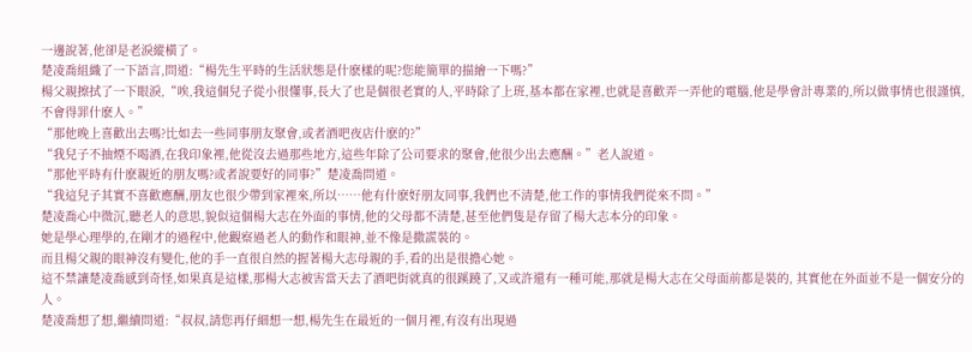一邊說著,他卻是老淚縱橫了。
楚凌喬組織了一下語言,問道:“楊先生平時的生活狀態是什麽樣的呢?您能簡單的描繪一下嗎?”
楊父親擦拭了一下眼淚,“唉,我這個兒子從小很懂事,長大了也是個很老實的人,平時除了上班,基本都在家裡,也就是喜歡弄一弄他的電腦,他是學會計專業的,所以做事情也很謹慎,不會得罪什麽人。”
“那他晚上喜歡出去嗎?比如去一些同事朋友聚會,或者酒吧夜店什麽的?”
“我兒子不抽煙不喝酒,在我印象裡,他從沒去過那些地方,這些年除了公司要求的聚會,他很少出去應酬。”老人說道。
“那他平時有什麽親近的朋友嗎?或者說要好的同事?”楚凌喬問道。
“我這兒子其實不喜歡應酬,朋友也很少帶到家裡來,所以……他有什麽好朋友同事,我們也不清楚,他工作的事情我們從來不問。”
楚凌喬心中微沉,聽老人的意思,貌似這個楊大志在外面的事情,他的父母都不清楚,甚至他們隻是存留了楊大志本分的印象。
她是學心理學的,在剛才的過程中,他觀察過老人的動作和眼神,並不像是撒謊裝的。
而且楊父親的眼神沒有變化,他的手一直很自然的握著楊大志母親的手,看的出是很擔心她。
這不禁讓楚凌喬感到奇怪,如果真是這樣,那楊大志被害當天去了酒吧街就真的很蹊蹺了,又或許還有一種可能,那就是楊大志在父母面前都是裝的, 其實他在外面並不是一個安分的人。
楚凌喬想了想,繼續問道:“叔叔,請您再仔細想一想,楊先生在最近的一個月裡,有沒有出現過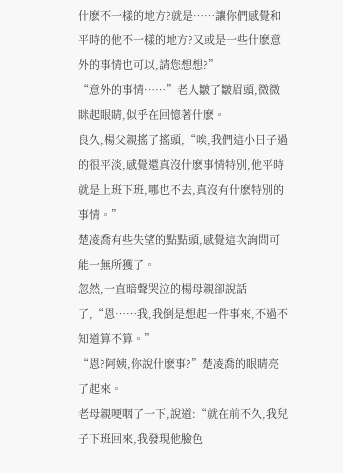什麽不一樣的地方?就是……讓你們感覺和平時的他不一樣的地方?又或是一些什麽意外的事情也可以,請您想想?”
“意外的事情……”老人皺了皺眉頭,微微眯起眼睛,似乎在回憶著什麽。
良久,楊父親搖了搖頭,“唉,我們這小日子過的很平淡,感覺還真沒什麽事情特別,他平時就是上班下班,哪也不去,真沒有什麽特別的事情。”
楚凌喬有些失望的點點頭,感覺這次詢問可能一無所獲了。
忽然,一直暗聲哭泣的楊母親卻說話了,“恩……我,我倒是想起一件事來,不過不知道算不算。”
“恩?阿姨,你說什麽事?”楚凌喬的眼睛亮了起來。
老母親哽咽了一下,說道:“就在前不久,我兒子下班回來,我發現他臉色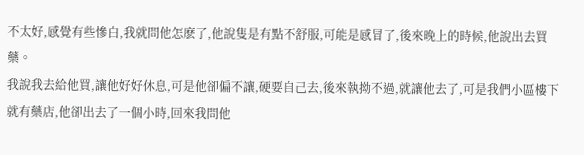不太好,感覺有些慘白,我就問他怎麽了,他說隻是有點不舒服,可能是感冒了,後來晚上的時候,他說出去買藥。
我說我去給他買,讓他好好休息,可是他卻偏不讓,硬要自己去,後來執拗不過,就讓他去了,可是我們小區樓下就有藥店,他卻出去了一個小時,回來我問他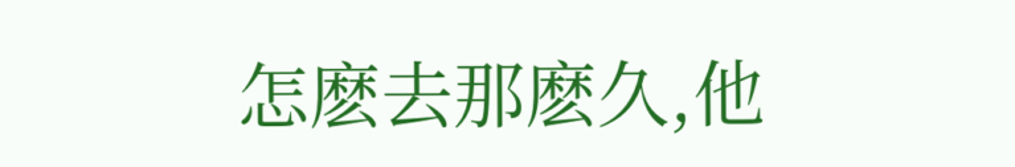怎麽去那麽久,他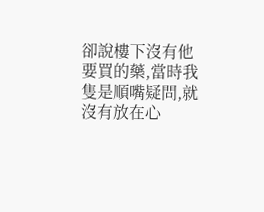卻說樓下沒有他要買的藥,當時我隻是順嘴疑問,就沒有放在心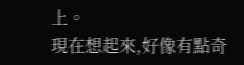上。
現在想起來,好像有點奇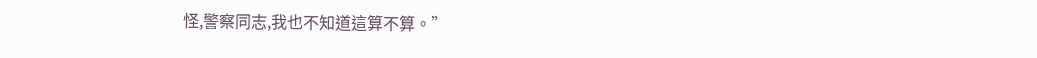怪,警察同志,我也不知道這算不算。”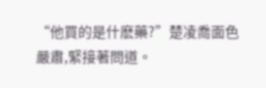“他買的是什麽藥?”楚凌喬面色嚴肅,緊接著問道。